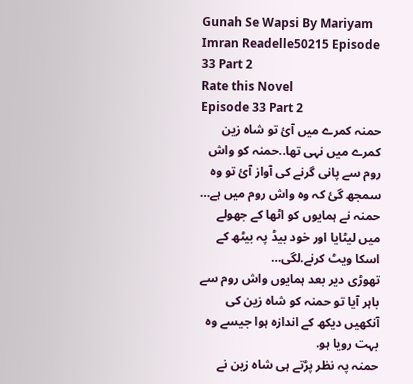Gunah Se Wapsi By Mariyam Imran Readelle50215 Episode 33 Part 2
Rate this Novel
Episode 33 Part 2
حمنہ کمرے میں آئ تو شاہ زین کمرے میں نہی تھا..حمنہ کو واش روم سے پانی گرنے کی آواز آئ تو وہ سمجھ گئ کہ وہ واش روم میں ہے…
حمنہ نے ہمایوں کو اٹھا کے جھولے میں لیٹایا اور خود بیڈ پہ بیٹھ کے اسکا ویٹ کرنے.لگی…
تھوڑی دیر بعد ہمایوں واش روم سے باہر آیا تو حمنہ کو شاہ زین کی آنکھیں دیکھ کے اندازہ ہوا جیسے وہ بہت رویا ہو.
حمنہ پہ نظر پڑتے ہی شاہ زین نے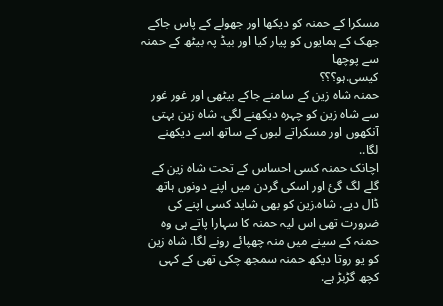مسکرا کے حمنہ کو دیکھا اور جھولے کے پاس جاکے جھک کے ہمایوں کو پیار کیا اور بیڈ پہ بیٹھ کے حمنہ سے پوچھا
کیسی.ہو؟؟؟
حمنہ شاہ زین کے سامنے جاکے بیٹھی اور غور غور سے شاہ زین کو چہرہ دیکھنے لگی. شاہ زین بہتی آنکھوں اور مسکراتے لبوں کے ساتھ اسے دیکھنے لگا..
اچانک حمنہ کسی احساس کے تحت شاہ زین کے گلے لگ گئ اور اسکی گردن میں اپنے دونوں ہاتھ ڈال دیے. شاہ.زین کو بھی شاید کسی اپنے کی ضرورت تھی اس لیہ حمنہ کا سہارا پاتے ہی وہ حمنہ کے سینے میں منہ چھپائے رونے لگا. شاہ زین کو یو روتا دیکھ حمنہ سمجھ چکی تھی کے کہی کچھ گڑبڑ ہے.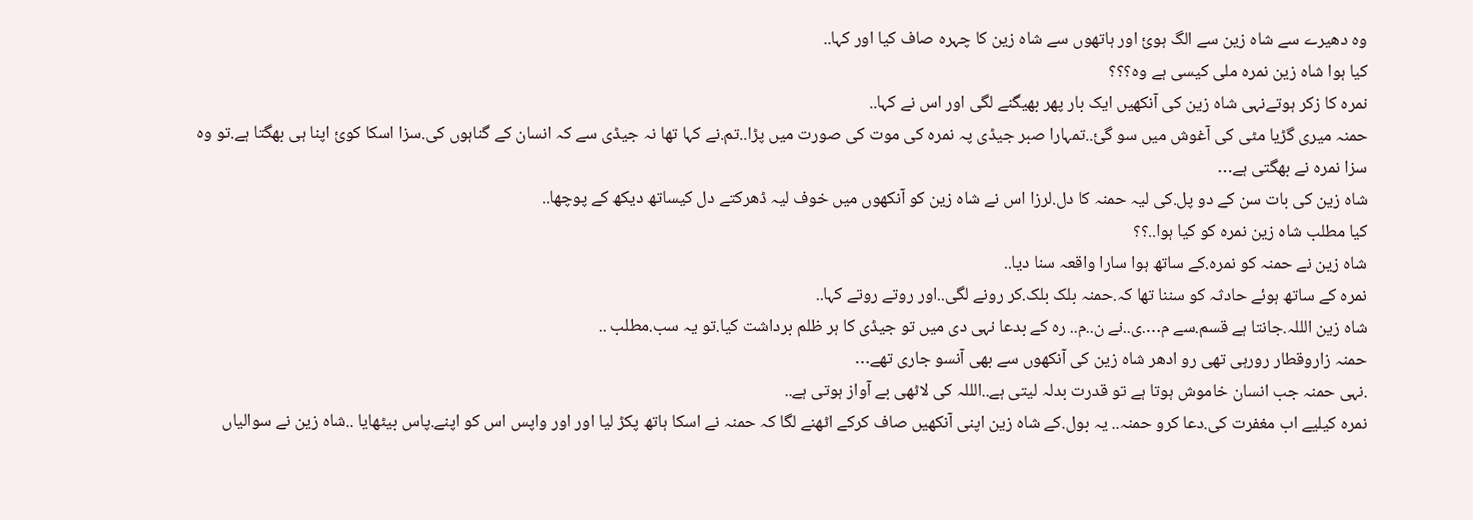وہ دھیرے سے شاہ زین سے الگ ہوئ اور ہاتھوں سے شاہ زین کا چہرہ صاف کیا اور کہا..
کیا ہوا شاہ زین نمرہ ملی کیسی ہے وہ؟؟؟
نمرہ کا زکر ہوتےنہی شاہ زین کی آنکھیں ایک بار پھر بھیگنے لگی اور اس نے کہا..
حمنہ میری گڑیا مٹی کی آغوش میں سو گئ..تمہارا صبر جیڈی پہ نمرہ کی موت کی صورت میں پڑا..تم.نے کہا تھا نہ جیڈی سے کہ انسان کے گناہوں کی.سزا اسکا کوئ اپنا ہی بھگتا ہے.تو وہ سزا نمرہ نے بھگتی ہے…
شاہ زین کی بات سن کے دو پل.کی لیہ حمنہ کا دل.لرزا اس نے شاہ زین کو آنکھوں میں خوف لیہ ڈھرکتے دل کیساتھ دیکھ کے پوچھا..
کیا مطلب شاہ زین نمرہ کو کیا ہوا..؟؟
شاہ زین نے حمنہ کو نمرہ.کے ساتھ ہوا سارا واقعہ سنا دیا..
نمرہ کے ساتھ ہوئے حادثہ کو سننا تھا کہ.حمنہ بلک بلک.کر رونے لگی..اور روتے روتے کہا..
شاہ زین الللہ.جانتا ہے قسم.سے م….ی..نے ن..م.. رہ کے بدعا نہی دی میں تو جیڈی کا ہر ظلم برداشت کیا.تو یہ سب.مطلب ..
حمنہ زاروقطار رورہی تھی رو ادھر شاہ زین کی آنکھوں سے بھی آنسو جاری تھے…
.نہی حمنہ جب انسان خاموش ہوتا ہے تو قدرت بدلہ لیتی ہے..الللہ کی لاٹھی بے آواز ہوتی ہے..
نمرہ کیلیے اب مغفرت کی.دعا کرو حمنہ.. یہ بول.کے شاہ زین اپنی آنکھیں صاف کرکے اٹھنے لگا کہ حمنہ نے اسکا ہاتھ پکڑ لیا اور اور واپس اس کو اپنے.پاس بیٹھایا ..شاہ زین نے سوالیاں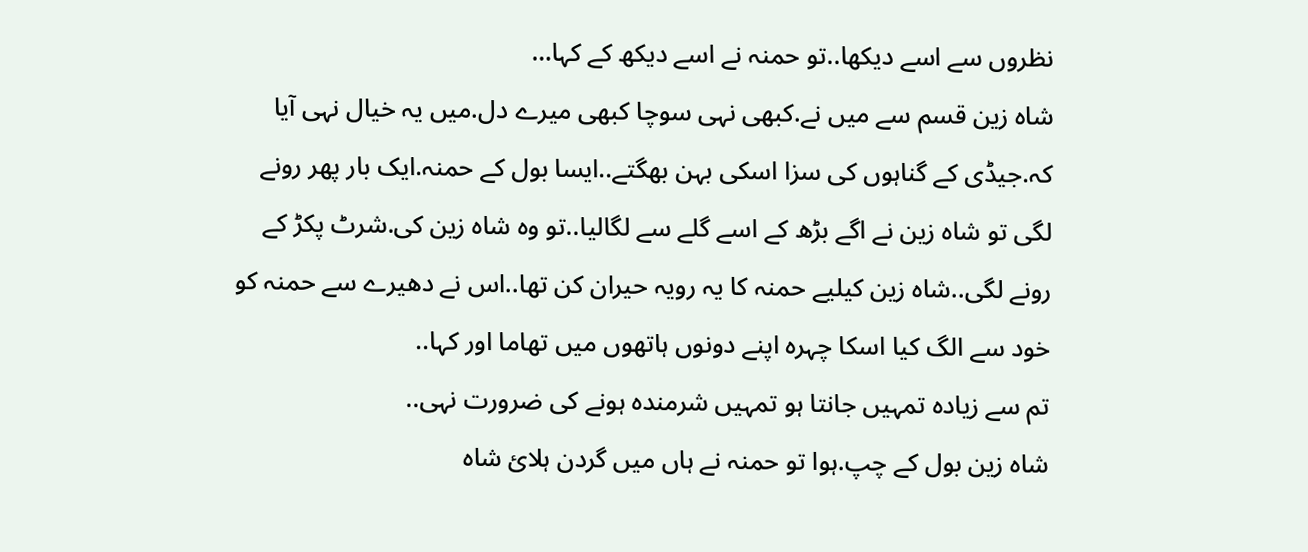نظروں سے اسے دیکھا..تو حمنہ نے اسے دیکھ کے کہا…
شاہ زین قسم سے میں نے.کبھی نہی سوچا کبھی میرے دل.میں یہ خیال نہی آیا کہ.جیڈی کے گناہوں کی سزا اسکی بہن بھگتے..ایسا بول کے حمنہ.ایک بار پھر رونے لگی تو شاہ زین نے اگے بڑھ کے اسے گلے سے لگالیا..تو وہ شاہ زین کی.شرٹ پکڑ کے رونے لگی..شاہ زین کیلیے حمنہ کا یہ رویہ حیران کن تھا..اس نے دھیرے سے حمنہ کو خود سے الگ کیا اسکا چہرہ اپنے دونوں ہاتھوں میں تھاما اور کہا..
تم سے زیادہ تمہیں جانتا ہو تمہیں شرمندہ ہونے کی ضرورت نہی..
شاہ زین بول کے چپ.ہوا تو حمنہ نے ہاں میں گردن ہلائ شاہ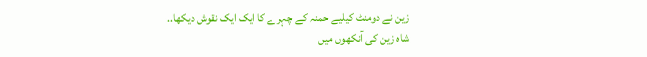زین نے دومنٹ کیلیے حمنہ کے چہرے کا ایک ایک نقوش دیکھا..
شاہ زین کی آنکھوں میں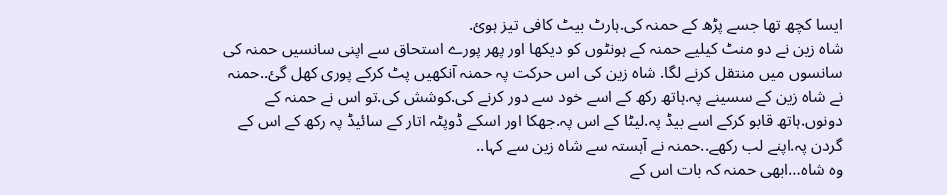ایسا کچھ تھا جسے پڑھ کے حمنہ کی.ہارٹ بیٹ کافی تیز ہوئ.
شاہ زین نے دو منٹ کیلیے حمنہ کے ہونٹوں کو دیکھا اور پھر پورے استحاق سے اپنی سانسیں حمنہ کی سانسوں میں منتقل کرنے لگا. شاہ زین کی اس حرکت پہ حمنہ آنکھیں پٹ کرکے پوری کھل گئ..حمنہ نے شاہ زین کے سسینے پہ.ہاتھ رکھ کے اسے خود سے دور کرنے کی.کوشش کی.تو اس نے حمنہ کے دونوں.ہاتھ قابو کرکے اسے بیڈ پہ.لیٹا کے اس پہ.جھکا اور اسکے ڈوپٹہ اتار کے سائیڈ پہ رکھ کے اس کے گردن پہ.اپنے لب رکھے..حمنہ نے آہستہ سے شاہ زین سے کہا..
وہ شاہ…ابھی حمنہ کہ بات اس کے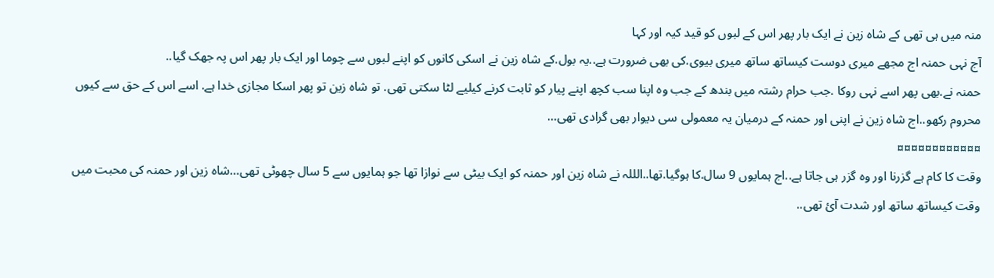منہ میں ہی تھی کے شاہ زین نے ایک بار پھر اس کے لبوں کو قید کیہ اور کہا
آج نہی حمنہ اج مجھے میری دوست کیساتھ ساتھ میری بیوی.کی بھی ضرورت ہے..یہ بول.کے شاہ زین نے اسکی کانوں کو اپنے لبوں سے چوما اور ایک بار پھر اس پہ جھک گیا..
حمنہ نے.بھی پھر اسے نہی روکا .جب حرام رشتہ میں بندھ کے جب وہ اپنا سب کچھ اپنے پیار کو ثابت کرنے کیلیے لٹا سکتی تھی. تو شاہ زین تو پھر اسکا مجازی خدا ہے. اسے اس کے حق سے کیوں محروم رکھو..اج شاہ زین نے اپنی اور حمنہ کے درمیان یہ معمولی سی دیوار بھی گرادی تھی…
¤¤¤¤¤¤¤¤¤¤¤¤
وقت کا کام ہے گزرنا اور وہ گزر ہی جاتا ہے..اج ہمایوں 9 سال.کا ہوگیا.تھا..الللہ نے شاہ زین اور حمنہ کو ایک بیٹی سے نوازا تھا جو ہمایوں سے 5 سال چھوٹی تھی…شاہ زین اور حمنہ کی محبت میں وقت کیساتھ ساتھ اور شدت آئ تھی..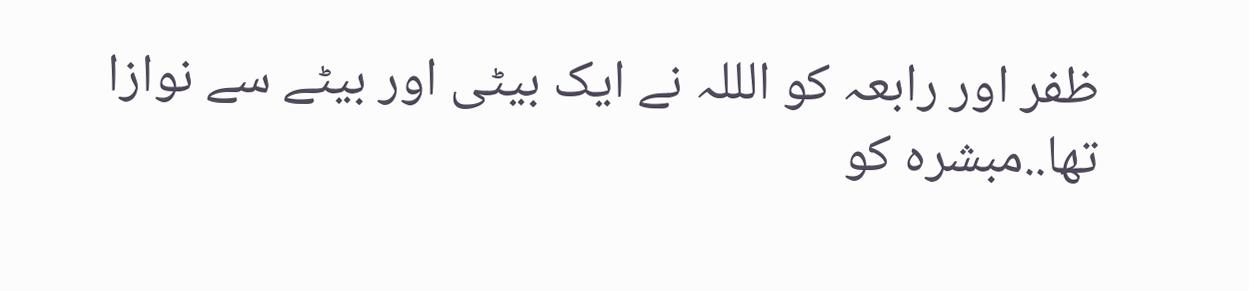ظفر اور رابعہ کو الللہ نے ایک بیٹی اور بیٹے سے نوازا تھا..مبشرہ کو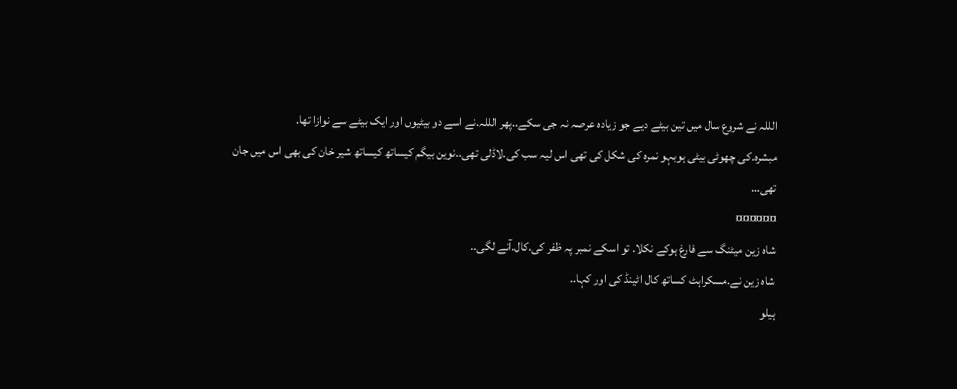الللہ نے شروع سال میں تین بیٹے دیے جو زیادہ عرصہ نہ جی سکے..پھر الللہ.نے اسے دو بیٹیوں اور ایک بیٹے سے نوازا تھا.
مبشرہ.کی چھوٹی بیٹی ہوبہو نمرہ کی شکل کی تھی اس لیہ سب کی.لاڈلی تھی..نوین بیگم کیساتھ کیساتھ شیر خان کی بھی اس میں جان تھی…
¤¤¤¤¤¤
شاہ زین میٹنگ سے فارغ ہوکے نکلا. تو اسکے نمبر پہ ظفر کی.کال.آنے لگی..
شاہ زین نے.مسکراہٹ کساتھ کال اٹینڈ کی اور کہا..
ہیلو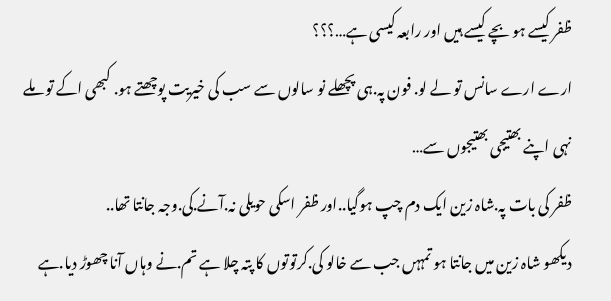ظفر کیسے ہو بچے کیسے ہیں اور رابعہ کیسی ہے…؟؟؟
ارے ارے سانس تو لے لو. فون پہ.ہی پچھلے نو سالوں سے سب کی خیریت پوچھتے ہو. کبھی اکے تو ملے نہی اپنے بھتیجی بھتیجوں سے…
ظفر کی بات پہ.شاہ زین ایک دم چپ ہوگیا..اور ظفر اسکی حویلی نہ.آنے.کی.وجہ جانتا تھا..
دیکھو شاہ زین میں جانتا ہو تمہہں جب سے خالو کی.کرتوتوں کا پتہ چلا ہے تم.نے وہاں آنا چھوڑ دیا.ہے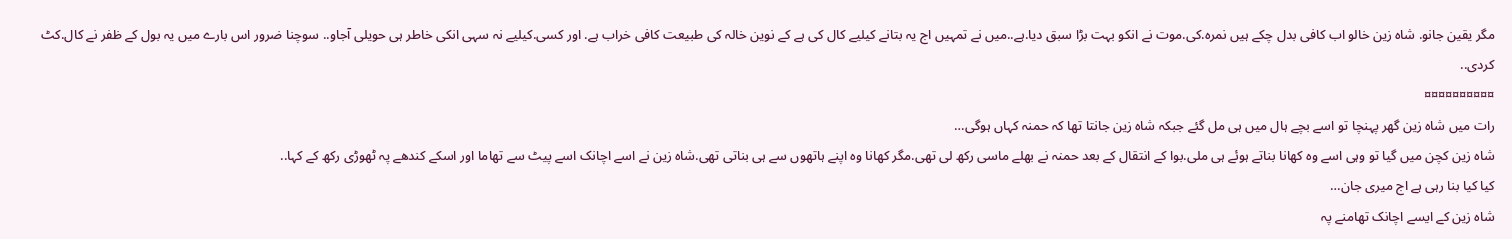مگر یقین جانو. شاہ زین خالو اب کافی بدل چکے ہیں نمرہ.کی.موت نے انکو بہت بڑا سبق دیا.ہے..میں نے تمہیں اج یہ بتانے کیلیے کال کی ہے کے نوین خالہ کی طبیعت کافی خراب ہے. اور کسی.کیلیے نہ سہی انکی خاطر ہی حویلی آجاو.. سوچنا ضرور اس بارے میں یہ بول کے ظفر نے کال.کٹ کردی..
¤¤¤¤¤¤¤¤¤¤
رات میں شاہ زین گھر پہنچا تو اسے بچے ہال میں ہی مل گئے جبکہ شاہ زین جانتا تھا کہ حمنہ کہاں ہوگی…
شاہ زین کچن میں گیا تو وہی اسے وہ کھانا بناتے ہوئے ہی ملی.بوا کے انتقال کے بعد حمنہ نے بھلے ماسی رکھ لی تھی.مگر کھانا وہ اپنے ہاتھوں سے ہی بناتی تھی.شاہ زین نے اسے اچانک اسے پیٹ سے تھاما اور اسکے کندھے پہ ٹھوڑی رکھ کے کہا..
کیا کیا بنا رہی ہے اج میری جان…
شاہ زین کے ایسے اچانک تھامنے پہ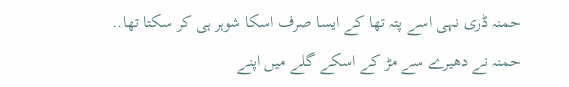حمنہ ڈری نہی اسے پتہ تھا کے ایسا صرف اسکا شوہر ہی کر سکتا تھا..
حمنہ نے دھیرے سے مڑ کے اسکے گلے میں اپنے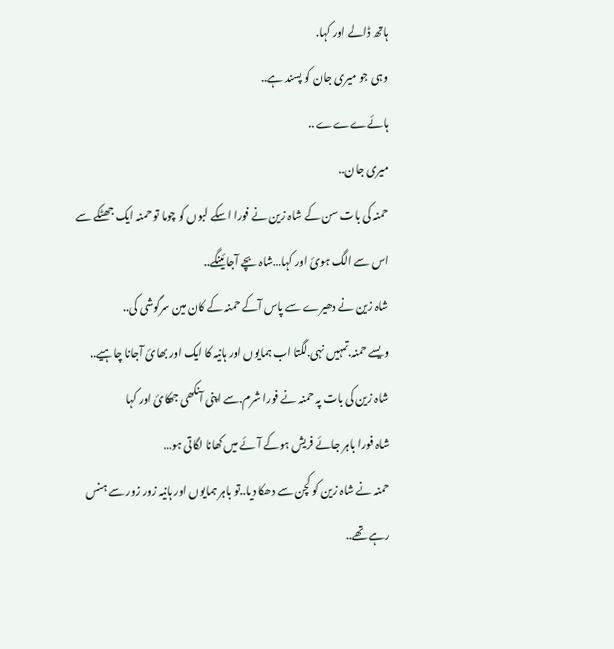ہاتھ ڈالے اور کہا.
وہی جو میری جان کو پسند ہے..
ہائےےےے ..
میری جان..
حمنہ کی بات سن کے شاہ زین نے فورا اسکے لبوں کو چوما تو حمنہ ایک جھٹکے سے اس سے الگ ہوئ اور کہا…شاہ بچے آجائینگے..
شاہ زین نے دھیرے سے پاس آکے حمنہ کے کان مین سرگوشی کی..
ویسے حمنہ.تمہیں نہی.لگتا اب ہمایوں اور ہانیہ کا ایک اور بھائ آجانا چاہیے..
شاہ زین کی بات پہ حمنہ نے فورا شرم.سے اپنی آنکھی جھکائ اور کہا
شاہ فورا باہر جائے فریش ہوکے آئے میں کھانا لگاتی ہو…
حمنہ نے شاہ زین کو کچن سے دھکا دیا..تو باہر ہمایوں اور ہانیہ زور زور سے ہنس رہے تھے..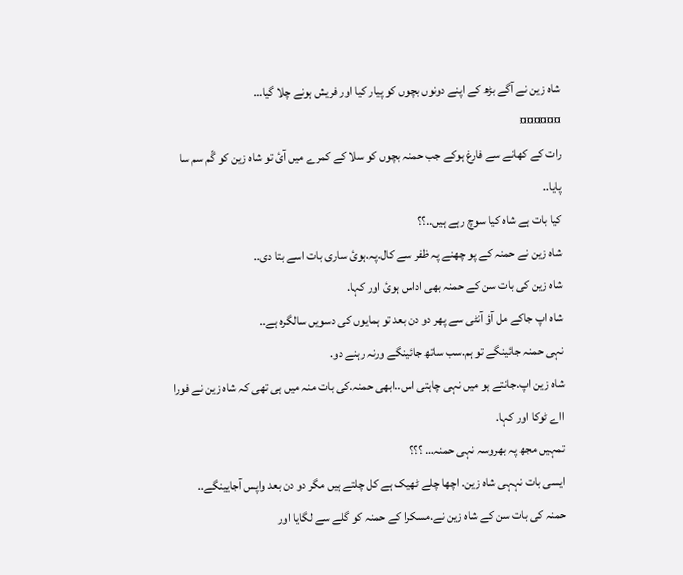شاہ زین نے آگے بڑھ کے اپنے دونوں بچوں کو پیار کیا اور فریش ہونے چلا گیا…
¤¤¤¤¤¤
رات کے کھانے سے فارغ ہوکے جب حمنہ بچوں کو سلا کے کمرے میں آئ تو شاہ زین کو گّم سم سا پایا..
کیا بات ہے شاہ کیا سوچ رہے ہیں..؟؟
شاہ زین نے حمنہ کے پو چھنے پہ ظفر سے کال.پہ.ہوئ ساری بات اسے بتا دی..
شاہ زین کی بات سن کے حمنہ بھی اداس ہوئ اور کہا.
شاہ اپ جاکے مل آؤ آنٹی سے پھر دو دن بعد تو ہمایوں کی دسویں سالگرہ ہے..
نہی حمنہ جائینگے تو ہم.سب ساتھ جائینگے ورنہ رہنے دو.
شاہ زین اپ.جانتے ہو میں نہی چاہتی اس..ابھی حمنہ.کی بات منہ میں ہی تھی کہ شاہ زین نے فورا ااے ٹوکا اور کہا.
تمہیں مجھ پہ بھروسہ نہی حمنہ… ؟؟؟
ایسی بات نہہی شاہ زین. اچھا چلے ٹھیک ہے کل چلتے ہیں مگر دو دن بعد واپس آجایینگے..
حمنہ کی بات سن کے شاہ زین نے.مسکرا کے حمنہ کو گلے سے لگایا اور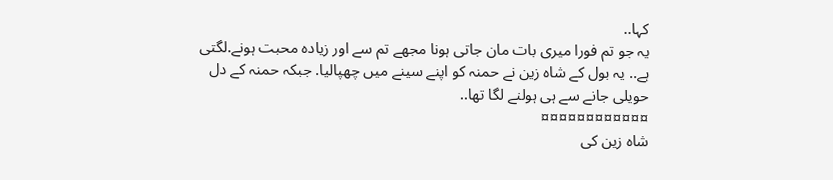کہا..
یہ جو تم فورا میری بات مان جاتی ہونا مجھے تم سے اور زیادہ محبت ہونے.لگتی ہے.. یہ بول کے شاہ زین نے حمنہ کو اپنے سینے میں چھپالیا. جبکہ حمنہ کے دل حویلی جانے سے ہی ہولنے لگا تھا..
¤¤¤¤¤¤¤¤¤¤¤¤
شاہ زین کی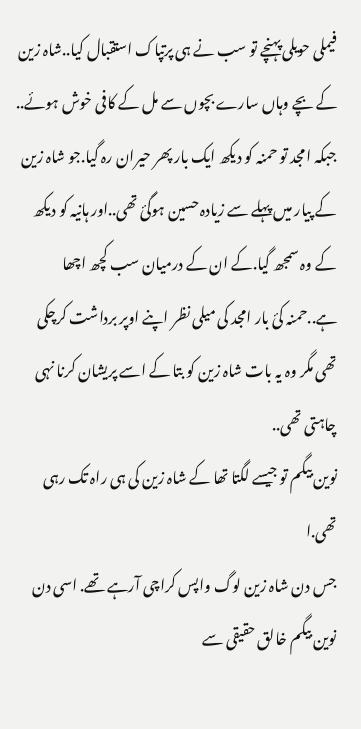فیملی حویلی پہنچے تو سب نے ہی پرتپاک استقبال کیا..شاہ زین کے بچے وہاں سارے بچوں سے مل کے کافی خوش ہوئے..
جبکہ امجد تو حمنہ کو دیکھ ایک بار پھر حیران رہ گیا.جو شاہ زین کے پیار میں پہلے سے زیادہ حسین ہوگئ تھی..اور ہانیہ کو دیکھ کے وہ سمجھ گیا.کے ان کے درمیان سب کچھ اچھا ہے..حمنہ کئ بار امجد کی میلی نظر اپنے اوپر برداشت کرچکی تھی مگر وہ یہ بات شاہ زین کو بتا کے اسے پریشان کرنا نہی چاہتی تھی..
نوین بیگم تو جیسے لگتا تھا کے شاہ زین کی ہی راہ تک رہی تھی.ا
جس دن شاہ زین لوگ واپس کراچی آرہے تھے. اسی دن نوین بیگم خالق حقیقی سے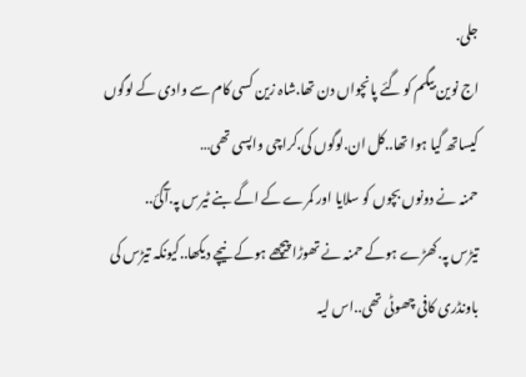جلی.
اج نوین بیگم کو گئے پانچواں دن تھا.شاہ زین کسی کام سے وادی کے لوگوں کیساتھ گیا ہوا تھا..کل ان.لوگوں کی.کراچی واپسی تھی…
حمنہ نے دونوں بچوں کو سلایا اور کمرے کے اگے بنے ٹیرس پہ.آگئ..
تیڑس پہ.کھڑے ہوکے حمنہ نے تھوڑا پیچھے ہوکے نیچے دیکھا..کیونکہ تیڑس کی باونڈری کافی چھوٹی تھی..اس لیہ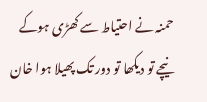حمنہ نے احتیاط سے کھڑی ہوکے نیچے تو دیکھا تو دور تک پھیلا ہوا خان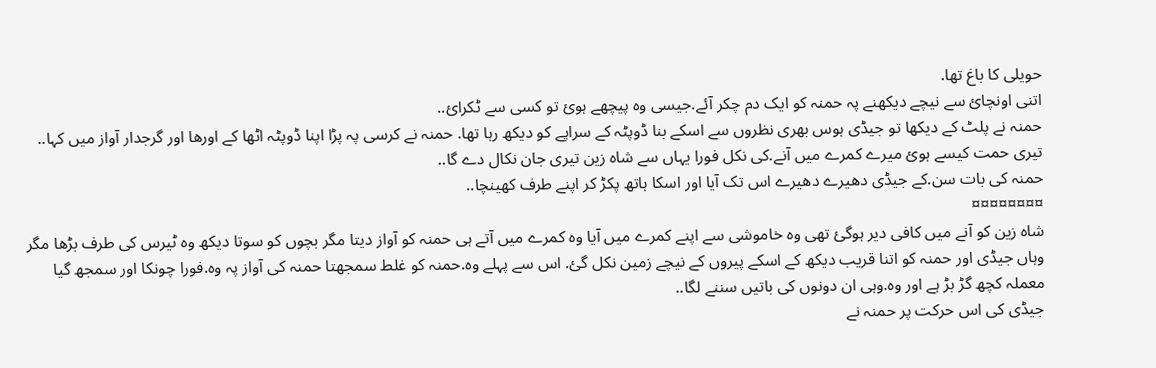حویلی کا باغ تھا.
اتنی اونچائ سے نیچے دیکھنے پہ حمنہ کو ایک دم چکر آئے.جیسی وہ پیچھے ہوئ تو کسی سے ٹکرائ..
حمنہ نے پلٹ کے دیکھا تو جیڈی ہوس بھری نظروں سے اسکے بنا ڈوپٹہ کے سراپے کو دیکھ رہا تھا. حمنہ نے کرسی پہ پڑا اپنا ڈوپٹہ اٹھا کے اورھا اور گرجدار آواز میں کہا..
تیری حمت کیسے ہوئ میرے کمرے میں آنے.کی نکل فورا یہاں سے شاہ زین تیری جان نکال دے گا..
حمنہ کی بات سن.کے جیڈی دھیرے دھیرے اس تک آیا اور اسکا ہاتھ پکڑ کر اپنے طرف کھینچا..
¤¤¤¤¤¤¤¤
شاہ زین کو آنے میں کافی دیر ہوگئ تھی وہ خاموشی سے اپنے کمرے میں آیا وہ کمرے میں آتے ہی حمنہ کو آواز دیتا مگر بچوں کو سوتا دیکھ وہ ٹیرس کی طرف بڑھا مگر وہاں جیڈی اور حمنہ کو اتنا قریب دیکھ کے اسکے پیروں کے نیچے زمین نکل گئ. اس سے پہلے وہ.حمنہ کو غلط سمجھتا حمنہ کی آواز پہ وہ.فورا چونکا اور سمجھ گیا معملہ کچھ گڑ بڑ ہے اور وہ.وہی ان دونوں کی باتیں سننے لگا..
جیڈی کی اس حرکت پر حمنہ نے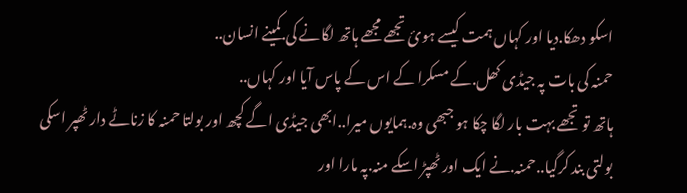اسکو دھکا.دیا اور کہاں ہمت کیسے ہوئ تجھے مجھے ہاتھ لگانے کی.کمینے انسان..
حمنہ کی بات پہ جیڈی کھل.کے مسکرا کے اس کے پاس آیا اور کہاں..
ہاتھ تو تجھے بہت بار لگا چکا ہو جبھی وہ.ہمایوں میرا..ابھی جیڈی اگے کچھ اور بولتا حمنہ کا زناٹے دار ٹھپر اسکی بولتی بند کرگیا..حمنہ.نے ایک اور ٹھپڑ اسکے منہ.پہ مارا اور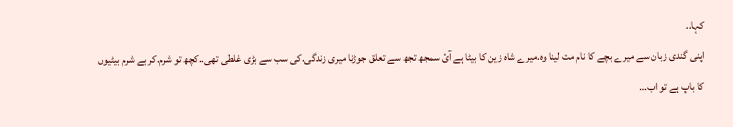کہا..
اپنی گندی زبان سے میرے بچے کا نام مت لینا وہ.میرے شاہ زین کا بیٹا ہے آئ سمجھ تجھ سے تعلق جوڑنا میری زندگی.کی سب سے بڑی غلطی تھی..کچھ تو شرم.کر بے شرم بیٹیوں کا باپ ہے تو اب…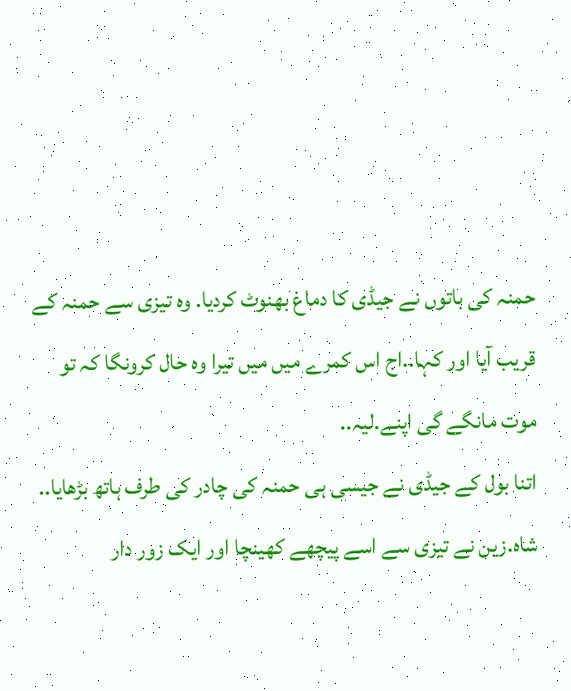حمنہ کی باتوں نے جیڈی کا دماغ بھنوٹ کردیا. وہ تیزی سے حمنہ کے قریب آیا اور کہا..اج اس کمرے میں میں تیرا وہ حال کرونگا کہ تو موت مانگے گی اپنے.لیہ..
اتنا بول کے جیڈی نے جیسی ہی حمنہ کی چادر کی طرف ہاتھ بڑھایا..
شاہ.زین نے تیزی سے اسے پیچھے کھینچا اور ایک زور دار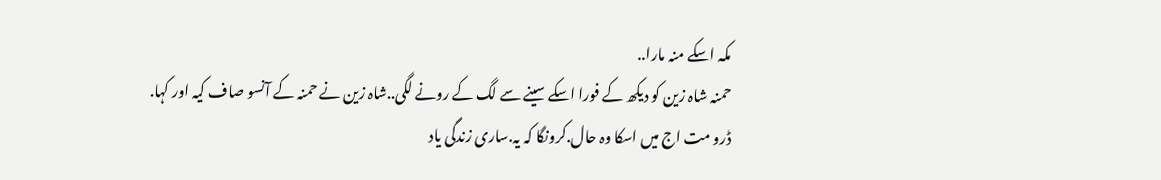مکہ اسکے منہ مارا..
حمنہ شاہ زین کو دیکھ کے فورا اسکے سینے سے لگ کے رونے لگی..شاہ زین نے حمنہ کے آنسو صاف کیہ اور کہا.
ڈرو مت اج میں اسکا وہ حال.کرونگا کہ یہ.ساری زندگی یاد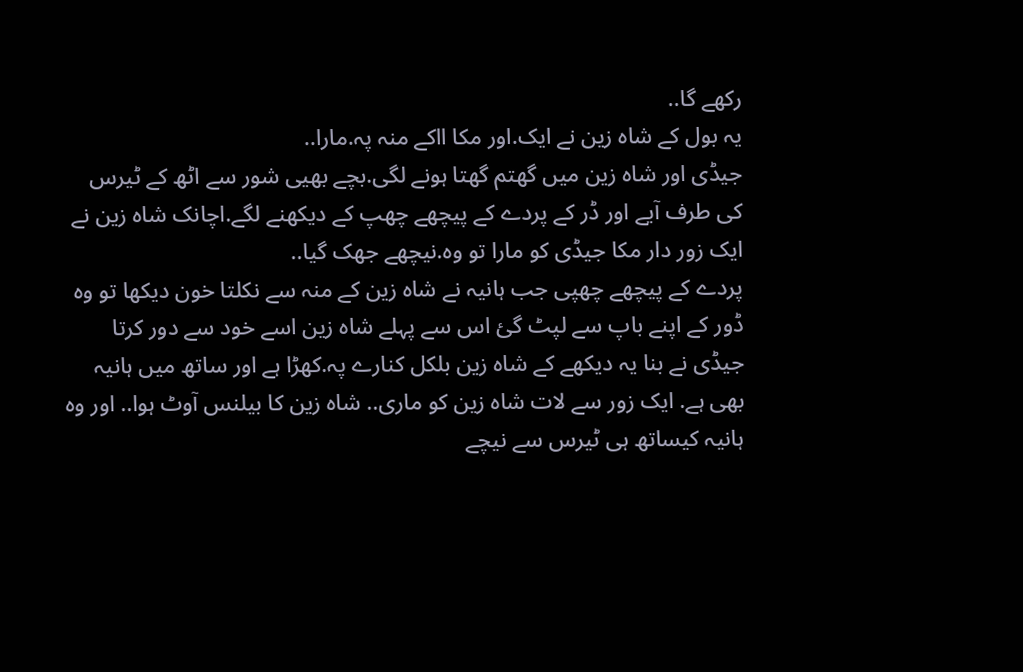رکھے گا..
یہ بول کے شاہ زین نے ایک.اور مکا ااکے منہ پہ.مارا..
جیڈی اور شاہ زین میں گھتم گھتا ہونے لگی.بچے بھیی شور سے اٹھ کے ٹیرس کی طرف آیے اور ڈر کے پردے کے پیچھے چھپ کے دیکھنے لگے.اچانک شاہ زین نے ایک زور دار مکا جیڈی کو مارا تو وہ.نیچھے جھک گیا..
پردے کے پیچھے چھپی جب ہانیہ نے شاہ زین کے منہ سے نکلتا خون دیکھا تو وہ ڈور کے اپنے باپ سے لپٹ گئ اس سے پہلے شاہ زین اسے خود سے دور کرتا جیڈی نے بنا یہ دیکھے کے شاہ زین بلکل کنارے پہ.کھڑا ہے اور ساتھ میں ہانیہ بھی ہے. ایک زور سے لات شاہ زین کو ماری.. شاہ زین کا بیلنس آوٹ ہوا.. اور وہ ہانیہ کیساتھ ہی ٹیرس سے نیچے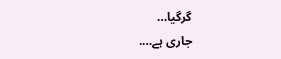گرگیا…
جاری ہے….